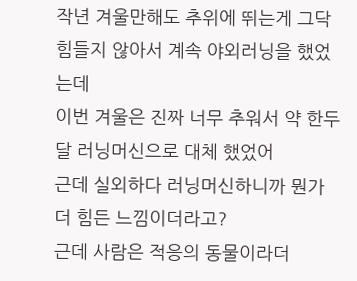작년 겨울만해도 추위에 뛰는게 그닥 힘들지 않아서 계속 야외러닝을 했었는데
이번 겨울은 진짜 너무 추워서 약 한두달 러닝머신으로 대체 했었어
근데 실외하다 러닝머신하니까 뭔가 더 힘든 느낌이더라고?
근데 사람은 적응의 동물이라더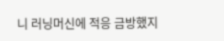니 러닝머신에 적응 금방했지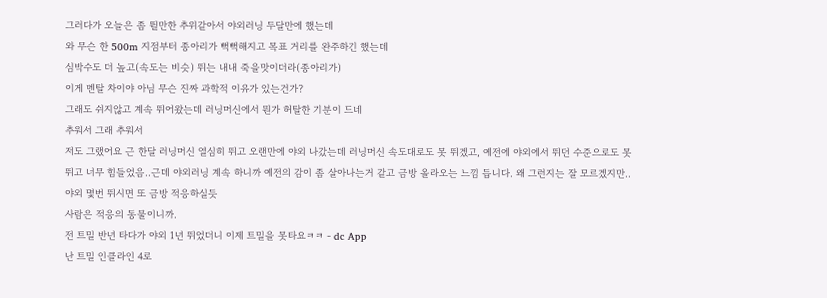그러다가 오늘은 좀 뛸만한 추위같아서 야외러닝 두달만에 했는데
와 무슨 한 500m 지점부터 종아리가 뻑뻑해지고 목표 거리를 완주하긴 했는데
심박수도 더 높고(속도는 비슷) 뛰는 내내 죽을맛이더라(종아리가)
이게 멘탈 차이야 아님 무슨 진짜 과학적 이유가 있는건가?
그래도 쉬지않고 계속 뛰어왔는데 러닝머신에서 뭔가 허탈한 기분이 드네
추워서 그래 추워서
저도 그랬어요 근 한달 러닝머신 열심히 뛰고 오랜만에 야외 나갔는데 러닝머신 속도대로도 못 뛰겠고, 예전에 야외에서 뛰던 수준으로도 못 뛰고 너무 힘들었음..근데 야외러닝 계속 하니까 예전의 감이 좀 살아나는거 같고 금방 올라오는 느낌 듭니다. 왜 그런지는 잘 모르겠지만..
야외 몇번 뛰시면 또 금방 적응하실듯
사람은 적응의 동물이니까.
전 트밀 반년 타다가 야외 1년 뛰었더니 이제 트밀을 못타요ㅋㅋ - dc App
난 트밀 인클라인 4로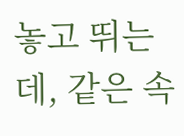놓고 뛰는데, 같은 속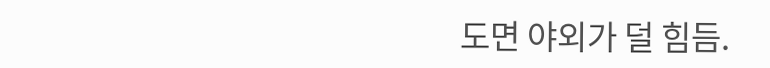도면 야외가 덜 힘듬.